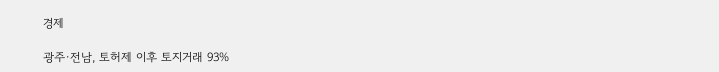경제

광주·전남, 토허제 이후 토지거래 93%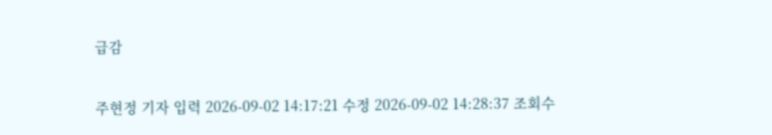급감

주현정 기자 입력 2026-09-02 14:17:21 수정 2026-09-02 14:28:37 조회수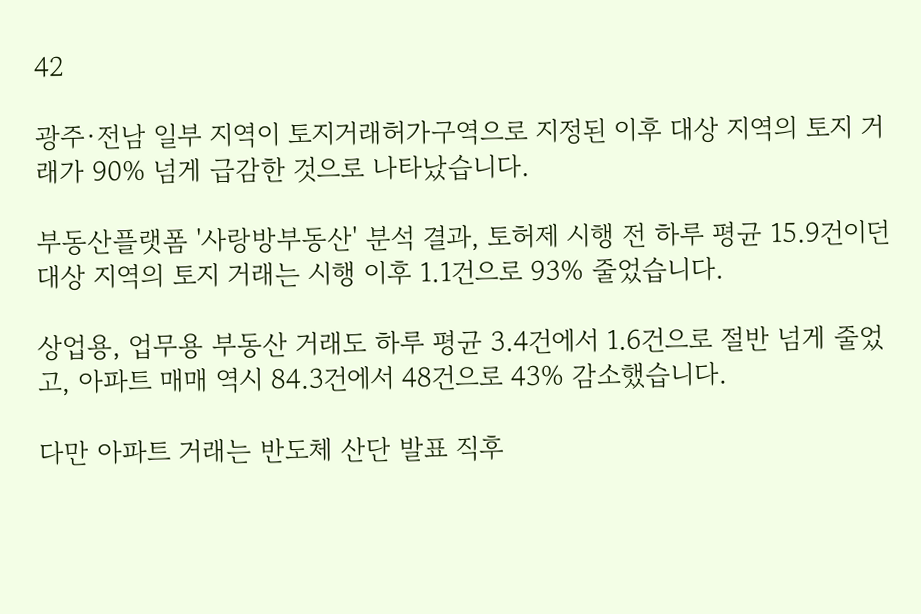42

광주·전남 일부 지역이 토지거래허가구역으로 지정된 이후 대상 지역의 토지 거래가 90% 넘게 급감한 것으로 나타났습니다.

부동산플랫폼 '사랑방부동산' 분석 결과, 토허제 시행 전 하루 평균 15.9건이던 대상 지역의 토지 거래는 시행 이후 1.1건으로 93% 줄었습니다.

상업용, 업무용 부동산 거래도 하루 평균 3.4건에서 1.6건으로 절반 넘게 줄었고, 아파트 매매 역시 84.3건에서 48건으로 43% 감소했습니다.

다만 아파트 거래는 반도체 산단 발표 직후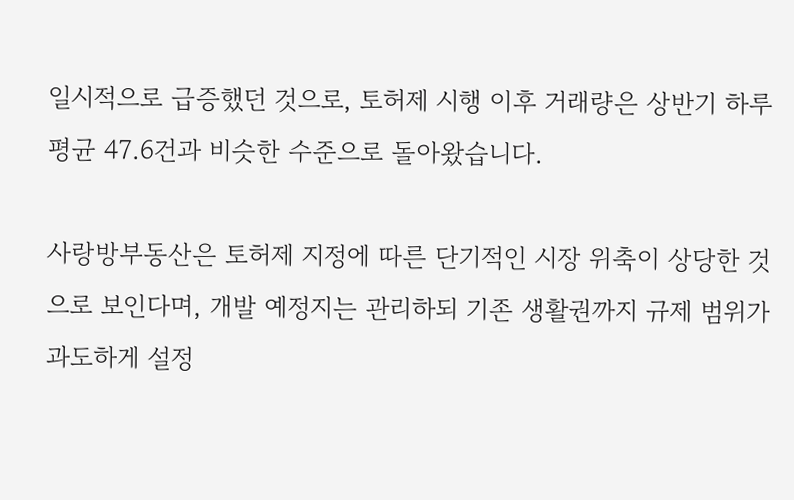일시적으로 급증했던 것으로, 토허제 시행 이후 거래량은 상반기 하루 평균 47.6건과 비슷한 수준으로 돌아왔습니다.

사랑방부동산은 토허제 지정에 따른 단기적인 시장 위축이 상당한 것으로 보인다며, 개발 예정지는 관리하되 기존 생활권까지 규제 범위가 과도하게 설정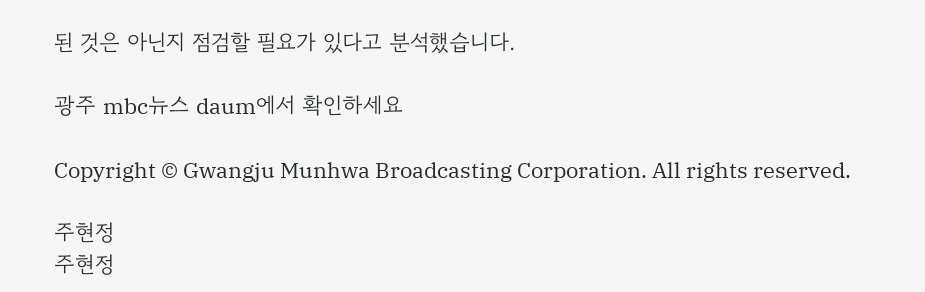된 것은 아닌지 점검할 필요가 있다고 분석했습니다.

광주 mbc뉴스 daum에서 확인하세요

Copyright © Gwangju Munhwa Broadcasting Corporation. All rights reserved.

주현정
주현정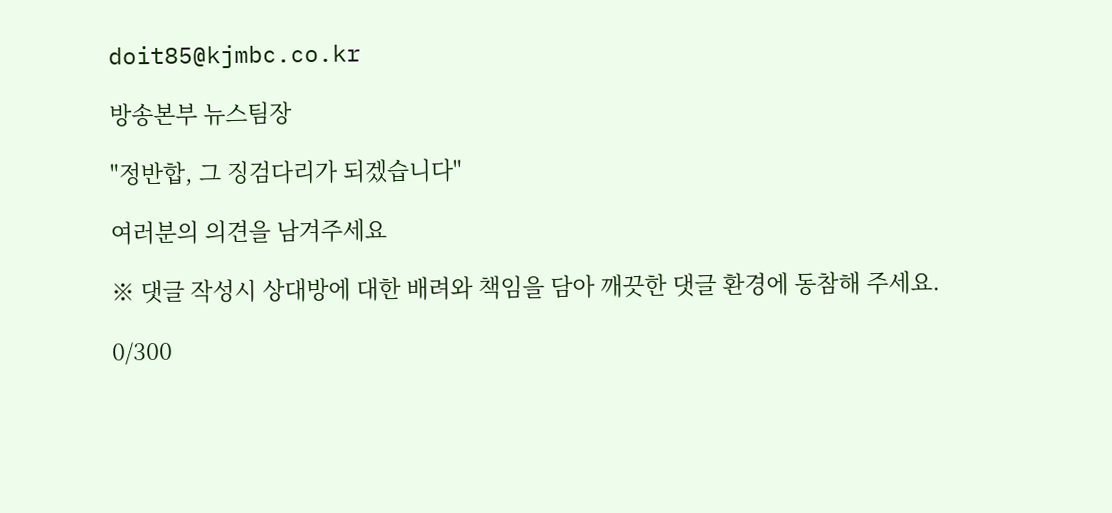doit85@kjmbc.co.kr

방송본부 뉴스팀장

"정반합, 그 징검다리가 되겠습니다"

여러분의 의견을 남겨주세요

※ 댓글 작성시 상대방에 대한 배려와 책임을 담아 깨끗한 댓글 환경에 동참해 주세요.

0/300